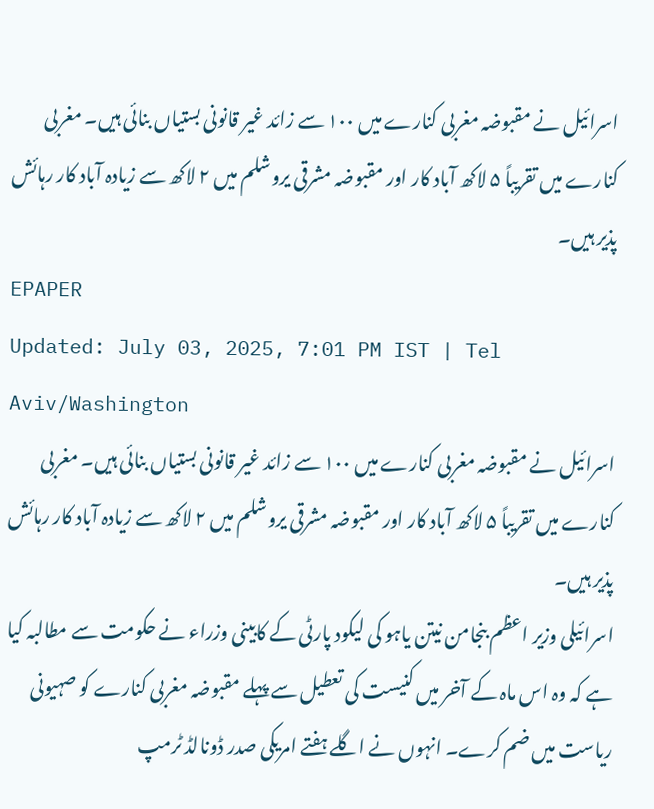اسرائیل نے مقبوضہ مغربی کنارے میں ۱۰۰ سے زائد غیر قانونی بستیاں بنائی ہیں۔ مغربی کنارے میں تقریباً ۵ لاکھ آباد کار اور مقبوضہ مشرقی یروشلم میں ۲ لاکھ سے زیادہ آباد کار رہائش پذیر ہیں۔
EPAPER
Updated: July 03, 2025, 7:01 PM IST | Tel Aviv/Washington
اسرائیل نے مقبوضہ مغربی کنارے میں ۱۰۰ سے زائد غیر قانونی بستیاں بنائی ہیں۔ مغربی کنارے میں تقریباً ۵ لاکھ آباد کار اور مقبوضہ مشرقی یروشلم میں ۲ لاکھ سے زیادہ آباد کار رہائش پذیر ہیں۔
اسرائیلی وزیر اعظم بنجامن نیتن یاہو کی لیکود پارٹی کے کابینی وزراء نے حکومت سے مطالبہ کیا ہے کہ وہ اس ماہ کے آخر میں کنیست کی تعطیل سے پہلے مقبوضہ مغربی کنارے کو صہیونی ریاست میں ضم کرے۔ انہوں نے اگلے ہفتے امریکی صدر ڈونالڈ ٹرمپ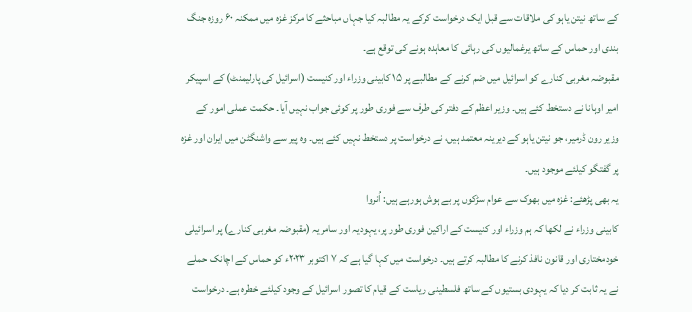کے ساتھ نیتن یاہو کی ملاقات سے قبل ایک درخواست کرکے یہ مطالبہ کیا جہاں مباحثے کا مرکز غزہ میں ممکنہ ۶۰ روزہ جنگ بندی اور حماس کے ساتھ یرغمالیوں کی رہائی کا معاہدہ ہونے کی توقع ہے۔
مقبوضہ مغربی کنارے کو اسرائیل میں ضم کرنے کے مطالبے پر ۱۵ کابینی وزراء اور کنیست (اسرائیل کی پارلیمنٹ) کے اسپیکر امیر اوہانا نے دستخط کئے ہیں۔ وزیر اعظم کے دفتر کی طرف سے فوری طور پر کوئی جواب نہیں آیا۔ حکمت عملی امور کے وزیر رون ڈرمیر، جو نیتن یاہو کے دیرینہ معتمد ہیں، نے درخواست پر دستخط نہیں کئے ہیں۔ وہ پیر سے واشنگٹن میں ایران اور غزہ پر گفتگو کیلئے موجود ہیں۔
یہ بھی پڑھئے: غزہ میں بھوک سے عوام سڑکوں پر بے ہوش ہورہے ہیں: اُنروا
کابینی وزراء نے لکھا کہ ہم وزراء اور کنیست کے اراکین فوری طور پر، یہودیہ اور سامریہ (مقبوضہ مغربی کنارے) پر اسرائیلی خودمختاری اور قانون نافذ کرنے کا مطالبہ کرتے ہیں۔ درخواست میں کہا گیا ہے کہ ۷ اکتوبر ۲۰۲۳ء کو حماس کے اچانک حملے نے یہ ثابت کر دیا کہ یہودی بستیوں کے ساتھ فلسطینی ریاست کے قیام کا تصور اسرائیل کے وجود کیلئے خطرہ ہے۔ درخواست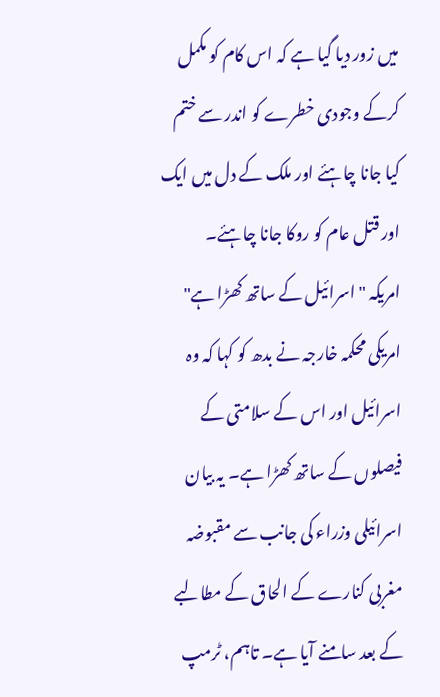میں زور دیا گیا ہے کہ اس کام کو مکمل کرکے وجودی خطرے کو اندر سے ختم کیا جانا چاہئے اور ملک کے دل میں ایک اور قتل عام کو روکا جانا چاہئے۔
امریکہ "اسرائیل کے ساتھ کھڑا ہے"
امریکی محکمہ خارجہ نے بدھ کو کہا کہ وہ اسرائیل اور اس کے سلامتی کے فیصلوں کے ساتھ کھڑا ہے۔ یہ بیان اسرائیلی وزراء کی جانب سے مقبوضہ مغربی کنارے کے الحاق کے مطالبے کے بعد سامنے آیا ہے۔ تاہم، ٹرمپ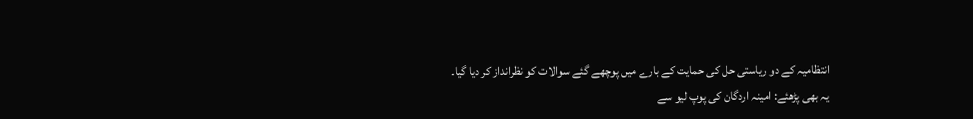انتظامیہ کے دو ریاستی حل کی حمایت کے بارے میں پوچھے گئے سوالات کو نظرانداز کر دیا گیا۔
یہ بھی پڑھئے: امینہ اردگان کی پوپ لیو سے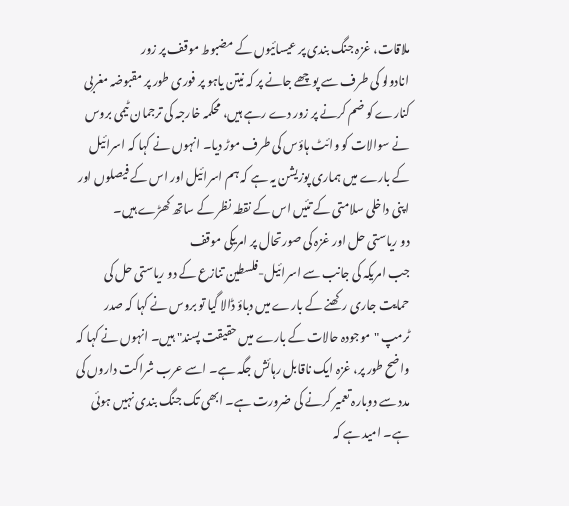ملاقات، غزہ جنگ بندی پر عیسائیوں کے مضبوط موقف پر زور
انادولو کی طرف سے پوچھے جانے پر کہ نیتن یاہو پر فوری طور پر مقبوضہ مغربی کنارے کو ضم کرنے پر زور دے رہے ہیں، محکمہ خارجہ کی ترجمان ٹیمی بروس نے سوالات کو وائٹ ہاؤس کی طرف موڑ دیا۔ انہوں نے کہا کہ اسرائیل کے بارے میں ہماری پوزیشن یہ ہے کہ ہم اسرائیل اور اس کے فیصلوں اور اپنی داخلی سلامتی کے تئیں اس کے نقطہ نظر کے ساتھ کھڑے ہیں۔
دو ریاستی حل اور غزہ کی صورتحال پر امریکی موقف
جب امریکہ کی جانب سے اسرائیل-فلسطین تنازع کے دو ریاستی حل کی حمایت جاری رکھنے کے بارے میں دباؤ ڈالا گیا تو بروس نے کہا کہ صدر ٹرمپ "موجودہ حالات کے بارے میں حقیقت پسند" ہیں۔ انہوں نے کہا کہ واضح طور پر، غزہ ایک ناقابل رہائش جگہ ہے۔ اسے عرب شراکت داروں کی مدد سے دوبارہ تعمیر کرنے کی ضرورت ہے۔ ابھی تک جنگ بندی نہیں ہوئی ہے۔ امید ہے کہ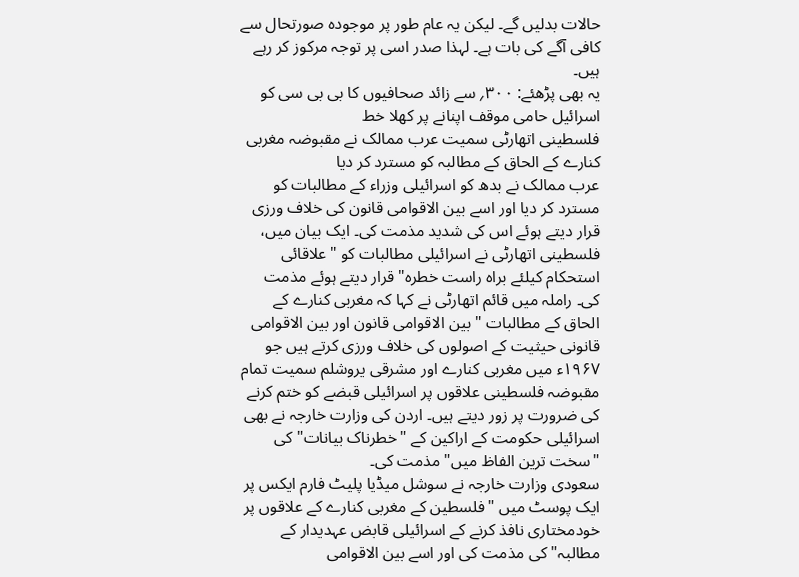حالات بدلیں گے۔ لیکن یہ عام طور پر موجودہ صورتحال سے کافی آگے کی بات ہے۔ لہذا صدر اسی پر توجہ مرکوز کر رہے ہیں۔
یہ بھی پڑھئے: ۳۰۰؍ سے زائد صحافیوں کا بی بی سی کو اسرائیل حامی موقف اپنانے پر کھلا خط
فلسطینی اتھارٹی سمیت عرب ممالک نے مقبوضہ مغربی کنارے کے الحاق کے مطالبہ کو مسترد کر دیا
عرب ممالک نے بدھ کو اسرائیلی وزراء کے مطالبات کو مسترد کر دیا اور اسے بین الاقوامی قانون کی خلاف ورزی قرار دیتے ہوئے اس کی شدید مذمت کی۔ ایک بیان میں، فلسطینی اتھارٹی نے اسرائیلی مطالبات کو "علاقائی استحکام کیلئے براہ راست خطرہ" قرار دیتے ہوئے مذمت کی۔ راملہ میں قائم اتھارٹی نے کہا کہ مغربی کنارے کے الحاق کے مطالبات "بین الاقوامی قانون اور بین الاقوامی قانونی حیثیت کے اصولوں کی خلاف ورزی کرتے ہیں جو ۱۹۶۷ء میں مغربی کنارے اور مشرقی یروشلم سمیت تمام مقبوضہ فلسطینی علاقوں پر اسرائیلی قبضے کو ختم کرنے کی ضرورت پر زور دیتے ہیں۔ اردن کی وزارت خارجہ نے بھی اسرائیلی حکومت کے اراکین کے "خطرناک بیانات" کی "سخت ترین الفاظ میں" مذمت کی۔
سعودی وزارت خارجہ نے سوشل میڈیا پلیٹ فارم ایکس پر ایک پوسٹ میں "فلسطین کے مغربی کنارے کے علاقوں پر خودمختاری نافذ کرنے کے اسرائیلی قابض عہدیدار کے مطالبہ" کی مذمت کی اور اسے بین الاقوامی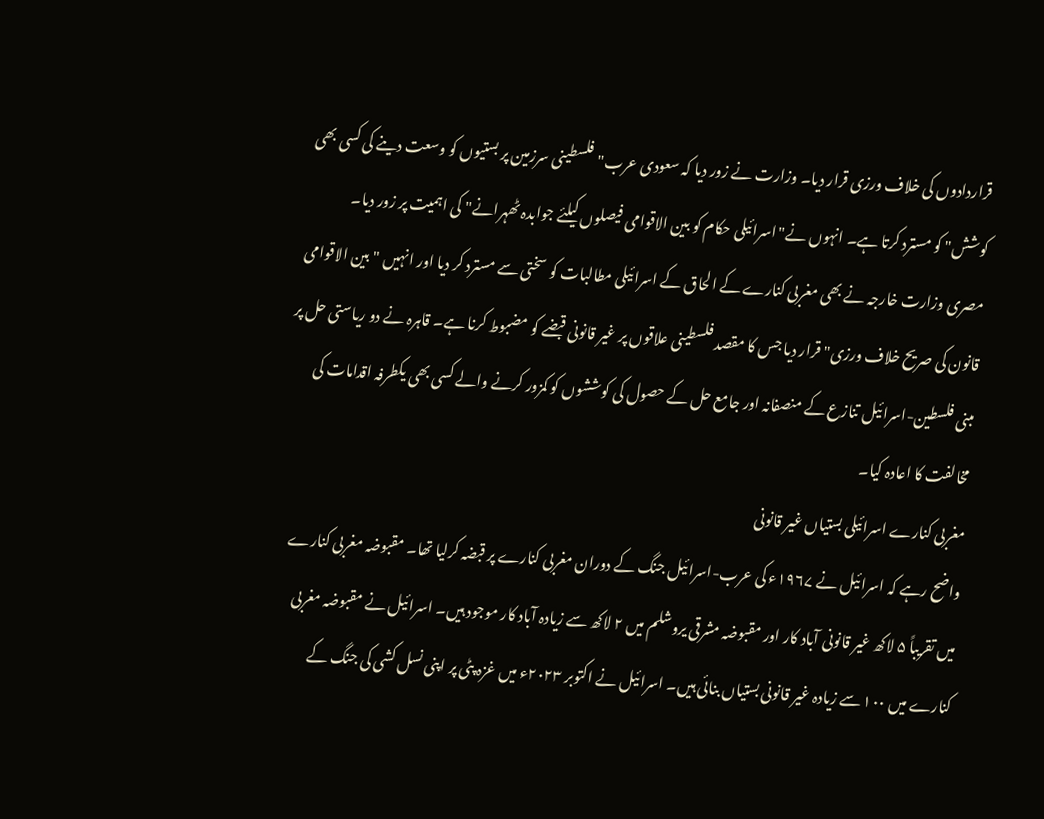قراردادوں کی خلاف ورزی قرار دیا۔ وزارت نے زور دیا کہ سعودی عرب"فلسطینی سرزمین پر بستیوں کو وسعت دینے کی کسی بھی کوشش" کو مسترد کرتا ہے۔ انہوں نے"اسرائیلی حکام کو بین الاقوامی فیصلوں کیلئے جوابدہ ٹھہرانے" کی اہمیت پر زور دیا۔
مصری وزارت خارجہ نے بھی مغربی کنارے کے الحاق کے اسرائیلی مطالبات کو سختی سے مسترد کر دیا اور انہیں "بین الاقوامی قانون کی صریح خلاف ورزی" قرار دیا جس کا مقصد فلسطینی علاقوں پر غیر قانونی قبضے کو مضبوط کرنا ہے۔ قاہرہ نے دو ریاستی حل پر مبنی فلسطین-اسرائیل تنازع کے منصفانہ اور جامع حل کے حصول کی کوششوں کو کمزور کرنے والے کسی بھی یکطرفہ اقدامات کی مخالفت کا اعادہ کیا۔
مغربی کنارے اسرائیلی بستیاں غیر قانونی
واضح رہے کہ اسرائیل نے ۱۹۶۷ء کی عرب-اسرائیل جنگ کے دوران مغربی کنارے پر قبضہ کرلیا تھا۔ مقبوضہ مغربی کنارے میں تقریباً ۵ لاکھ غیر قانونی آباد کار اور مقبوضہ مشرقی یروشلم میں ۲ لاکھ سے زیادہ آباد کار موجود ہیں۔ اسرائیل نے مقبوضہ مغربی کنارے میں ۱۰۰ سے زیادہ غیر قانونی بستیاں بنائی ہیں۔ اسرائیل نے اکتوبر ۲۰۲۳ء میں غزہ پٹی پر اپنی نسل کشی کی جنگ کے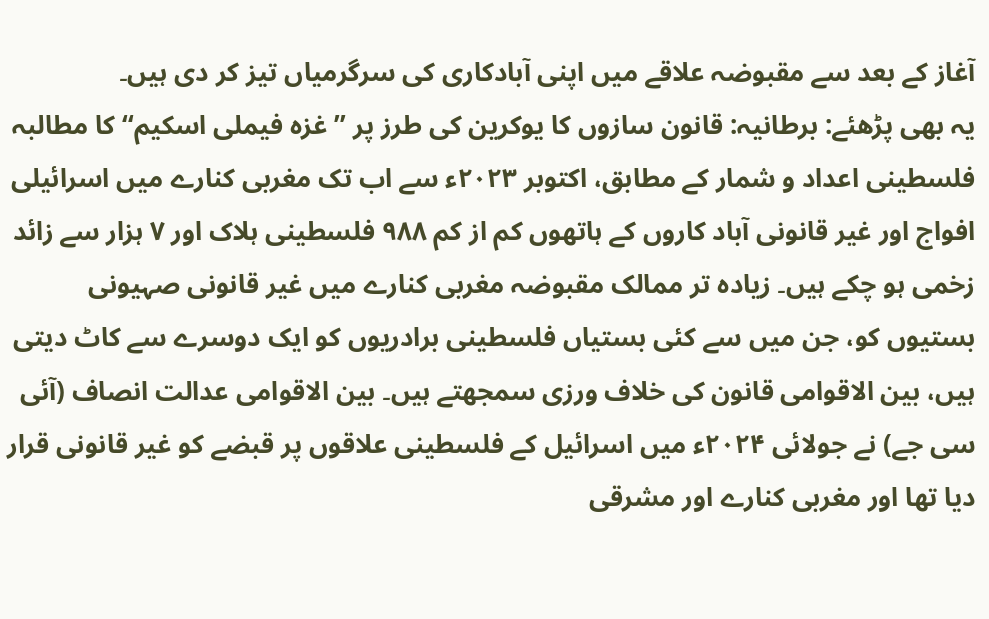آغاز کے بعد سے مقبوضہ علاقے میں اپنی آبادکاری کی سرگرمیاں تیز کر دی ہیں۔
یہ بھی پڑھئے: برطانیہ: قانون سازوں کا یوکرین کی طرز پر ’’غزہ فیملی اسکیم‘‘ کا مطالبہ
فلسطینی اعداد و شمار کے مطابق، اکتوبر ۲۰۲۳ء سے اب تک مغربی کنارے میں اسرائیلی افواج اور غیر قانونی آباد کاروں کے ہاتھوں کم از کم ۹۸۸ فلسطینی ہلاک اور ۷ ہزار سے زائد زخمی ہو چکے ہیں۔ زیادہ تر ممالک مقبوضہ مغربی کنارے میں غیر قانونی صہیونی بستیوں کو، جن میں سے کئی بستیاں فلسطینی برادریوں کو ایک دوسرے سے کاٹ دیتی ہیں، بین الاقوامی قانون کی خلاف ورزی سمجھتے ہیں۔ بین الاقوامی عدالت انصاف (آئی سی جے) نے جولائی ۲۰۲۴ء میں اسرائیل کے فلسطینی علاقوں پر قبضے کو غیر قانونی قرار دیا تھا اور مغربی کنارے اور مشرقی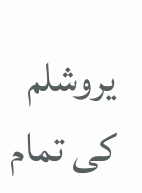یروشلم کی تمام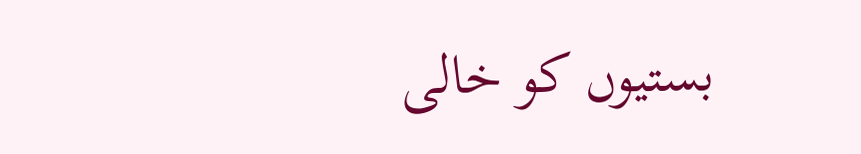بستیوں کو خالی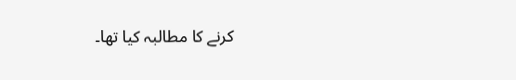کرنے کا مطالبہ کیا تھا۔